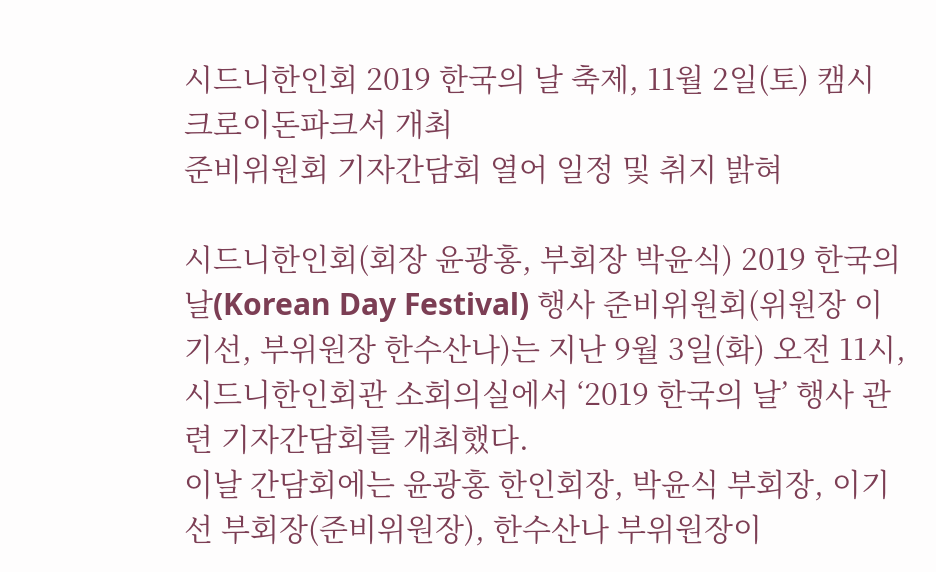시드니한인회 2019 한국의 날 축제, 11월 2일(토) 캠시 크로이돈파크서 개최
준비위원회 기자간담회 열어 일정 및 취지 밝혀

시드니한인회(회장 윤광홍, 부회장 박윤식) 2019 한국의 날(Korean Day Festival) 행사 준비위원회(위원장 이기선, 부위원장 한수산나)는 지난 9월 3일(화) 오전 11시, 시드니한인회관 소회의실에서 ‘2019 한국의 날’ 행사 관련 기자간담회를 개최했다.
이날 간담회에는 윤광홍 한인회장, 박윤식 부회장, 이기선 부회장(준비위원장), 한수산나 부위원장이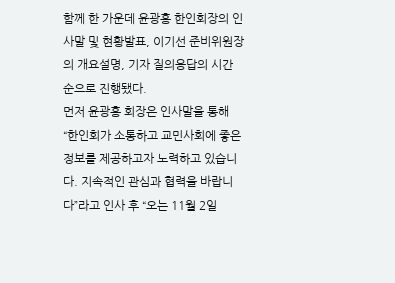함께 한 가운데 윤광홍 한인회장의 인사말 및 현황발표, 이기선 준비위원장의 개요설명, 기자 질의응답의 시간 순으로 진행됐다.
먼저 윤광홍 회장은 인사말을 통해 “한인회가 소통하고 교민사회에 좋은 정보를 제공하고자 노력하고 있습니다. 지속적인 관심과 협력을 바랍니다”라고 인사 후 “오는 11월 2일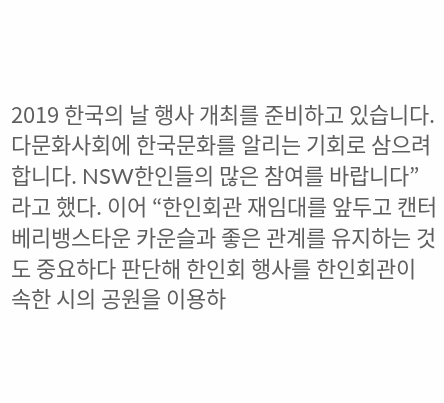2019 한국의 날 행사 개최를 준비하고 있습니다. 다문화사회에 한국문화를 알리는 기회로 삼으려 합니다. NSW한인들의 많은 참여를 바랍니다”라고 했다. 이어 “한인회관 재임대를 앞두고 캔터베리뱅스타운 카운슬과 좋은 관계를 유지하는 것도 중요하다 판단해 한인회 행사를 한인회관이 속한 시의 공원을 이용하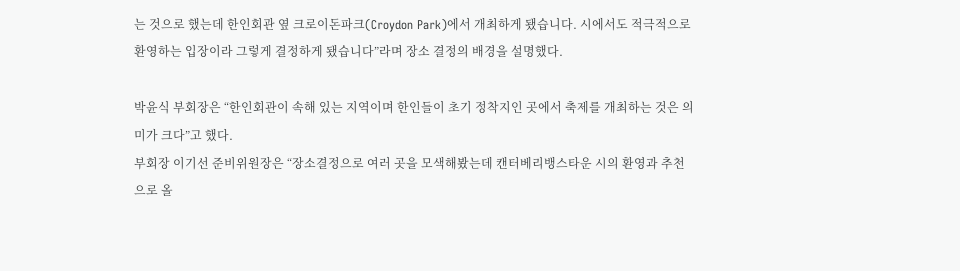는 것으로 했는데 한인회관 옆 크로이돈파크(Croydon Park)에서 개최하게 됐습니다. 시에서도 적극적으로 환영하는 입장이라 그렇게 결정하게 됐습니다”라며 장소 결정의 배경을 설명했다.

박윤식 부회장은 “한인회관이 속해 있는 지역이며 한인들이 초기 정착지인 곳에서 축제를 개최하는 것은 의미가 크다”고 했다.
부회장 이기선 준비위원장은 “장소결정으로 여러 곳을 모색해봤는데 캔터베리뱅스타운 시의 환영과 추천으로 올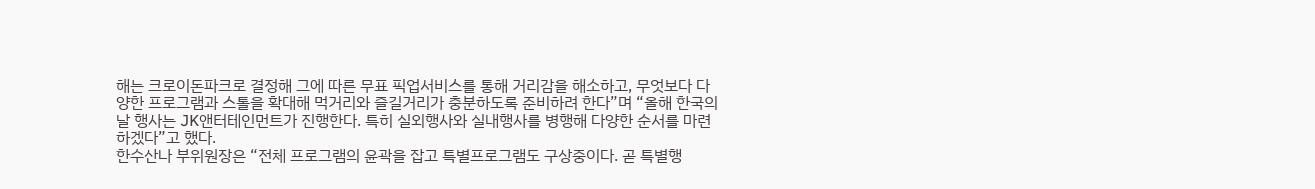해는 크로이돈파크로 결정해 그에 따른 무표 픽업서비스를 통해 거리감을 해소하고, 무엇보다 다양한 프로그램과 스톨을 확대해 먹거리와 즐길거리가 충분하도록 준비하려 한다”며 “올해 한국의 날 행사는 JK앤터테인먼트가 진행한다. 특히 실외행사와 실내행사를 병행해 다양한 순서를 마련하겠다”고 했다.
한수산나 부위원장은 “전체 프로그램의 윤곽을 잡고 특별프로그램도 구상중이다. 곧 특별행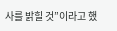사를 밝힐 것”이라고 했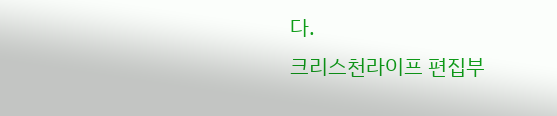다.
크리스천라이프 편집부